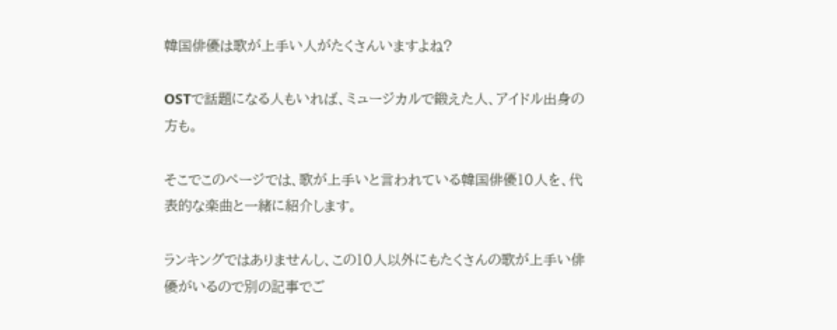韓国俳優は歌が上手い人がたくさんいますよね?

OSTで話題になる人もいれば、ミュージカルで鍛えた人、アイドル出身の方も。

そこでこのページでは、歌が上手いと言われている韓国俳優10人を、代表的な楽曲と一緒に紹介します。

ランキングではありませんし、この10人以外にもたくさんの歌が上手い俳優がいるので別の記事でご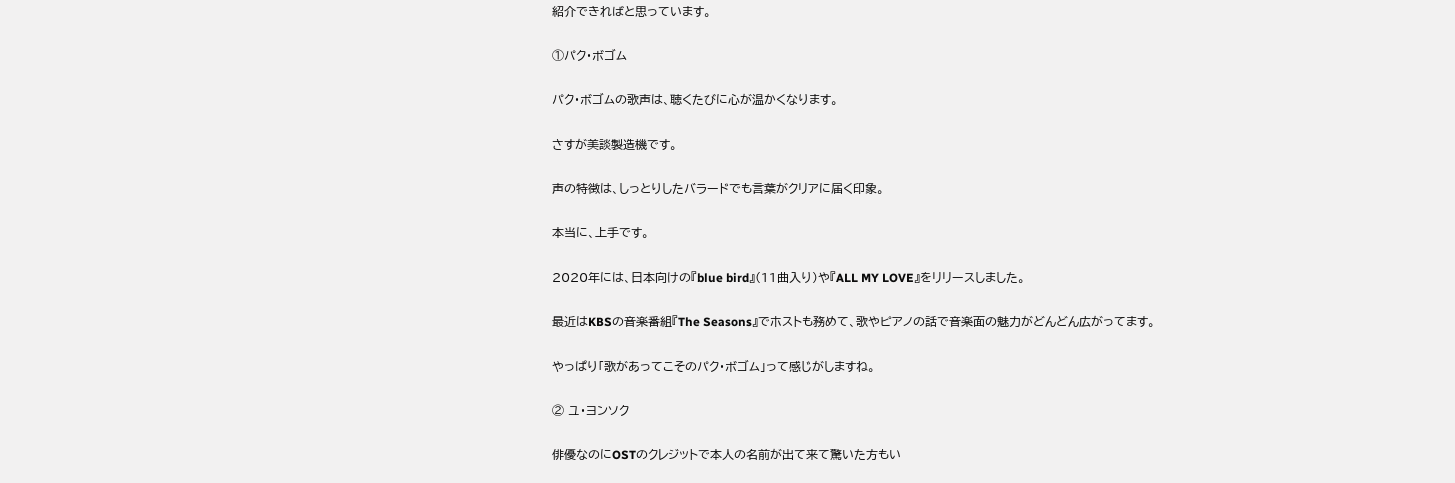紹介できればと思っています。

①パク・ボゴム

パク・ボゴムの歌声は、聴くたびに心が温かくなります。

さすが美談製造機です。

声の特徴は、しっとりしたバラードでも言葉がクリアに届く印象。

本当に、上手です。

2020年には、日本向けの『blue bird』(11曲入り)や『ALL MY LOVE』をリリースしました。

最近はKBSの音楽番組『The Seasons』でホストも務めて、歌やピアノの話で音楽面の魅力がどんどん広がってます。

やっぱり「歌があってこそのパク・ボゴム」って感じがしますね。

② ユ・ヨンソク

俳優なのにOSTのクレジットで本人の名前が出て来て驚いた方もい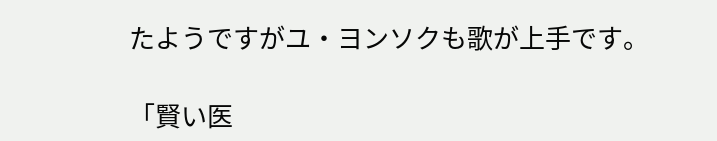たようですがユ・ヨンソクも歌が上手です。

「賢い医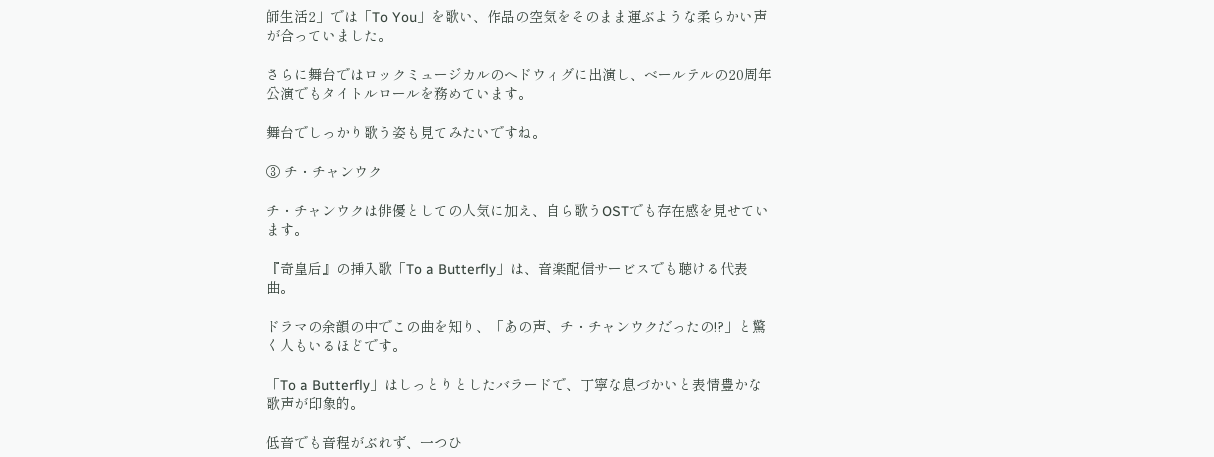師生活2」では「To You」を歌い、作品の空気をそのまま運ぶような柔らかい声が合っていました。

さらに舞台ではロックミュージカルのヘドウィグに出演し、ベールテルの20周年公演でもタイトルロールを務めています。

舞台でしっかり歌う姿も見てみたいですね。

③ チ・チャンウク

チ・チャンウクは俳優としての人気に加え、自ら歌うOSTでも存在感を見せています。

『奇皇后』の挿入歌「To a Butterfly」は、音楽配信サービスでも聴ける代表曲。

ドラマの余韻の中でこの曲を知り、「あの声、チ・チャンウクだったの!?」と驚く人もいるほどです。

「To a Butterfly」はしっとりとしたバラードで、丁寧な息づかいと表情豊かな歌声が印象的。

低音でも音程がぶれず、一つひ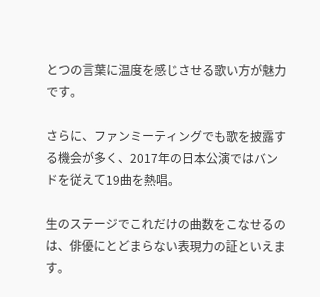とつの言葉に温度を感じさせる歌い方が魅力です。

さらに、ファンミーティングでも歌を披露する機会が多く、2017年の日本公演ではバンドを従えて19曲を熱唱。

生のステージでこれだけの曲数をこなせるのは、俳優にとどまらない表現力の証といえます。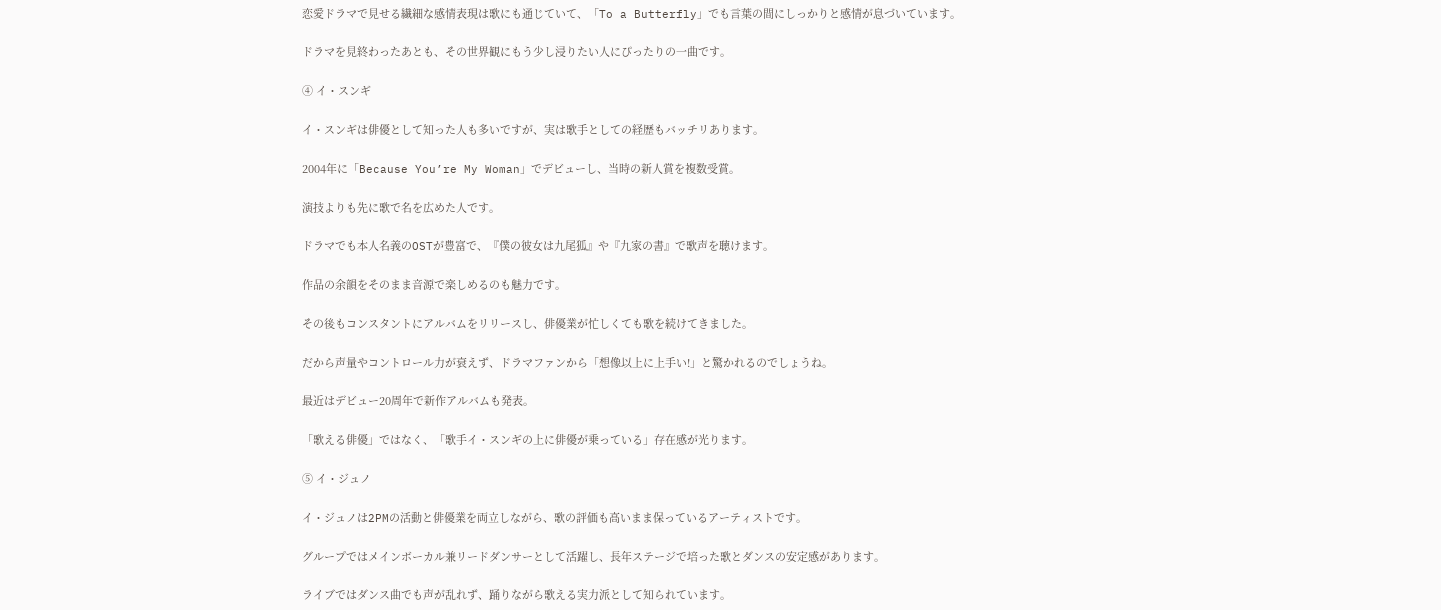恋愛ドラマで見せる繊細な感情表現は歌にも通じていて、「To a Butterfly」でも言葉の間にしっかりと感情が息づいています。

ドラマを見終わったあとも、その世界観にもう少し浸りたい人にぴったりの一曲です。

④ イ・スンギ

イ・スンギは俳優として知った人も多いですが、実は歌手としての経歴もバッチリあります。

2004年に「Because You’re My Woman」でデビューし、当時の新人賞を複数受賞。

演技よりも先に歌で名を広めた人です。

ドラマでも本人名義のOSTが豊富で、『僕の彼女は九尾狐』や『九家の書』で歌声を聴けます。

作品の余韻をそのまま音源で楽しめるのも魅力です。

その後もコンスタントにアルバムをリリースし、俳優業が忙しくても歌を続けてきました。

だから声量やコントロール力が衰えず、ドラマファンから「想像以上に上手い!」と驚かれるのでしょうね。

最近はデビュー20周年で新作アルバムも発表。

「歌える俳優」ではなく、「歌手イ・スンギの上に俳優が乗っている」存在感が光ります。

⑤ イ・ジュノ

イ・ジュノは2PMの活動と俳優業を両立しながら、歌の評価も高いまま保っているアーティストです。

グループではメインボーカル兼リードダンサーとして活躍し、長年ステージで培った歌とダンスの安定感があります。

ライブではダンス曲でも声が乱れず、踊りながら歌える実力派として知られています。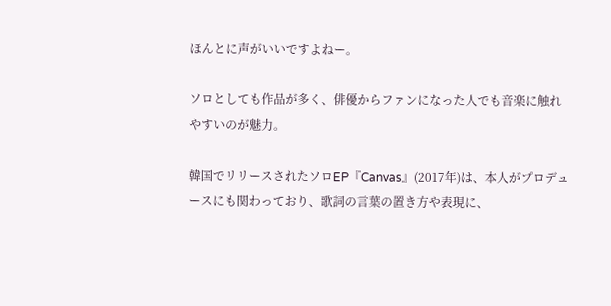ほんとに声がいいですよねー。

ソロとしても作品が多く、俳優からファンになった人でも音楽に触れやすいのが魅力。

韓国でリリースされたソロEP『Canvas』(2017年)は、本人がプロデュースにも関わっており、歌詞の言葉の置き方や表現に、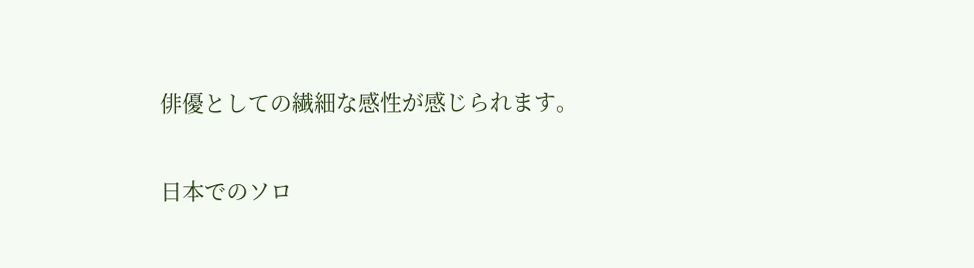俳優としての繊細な感性が感じられます。

日本でのソロ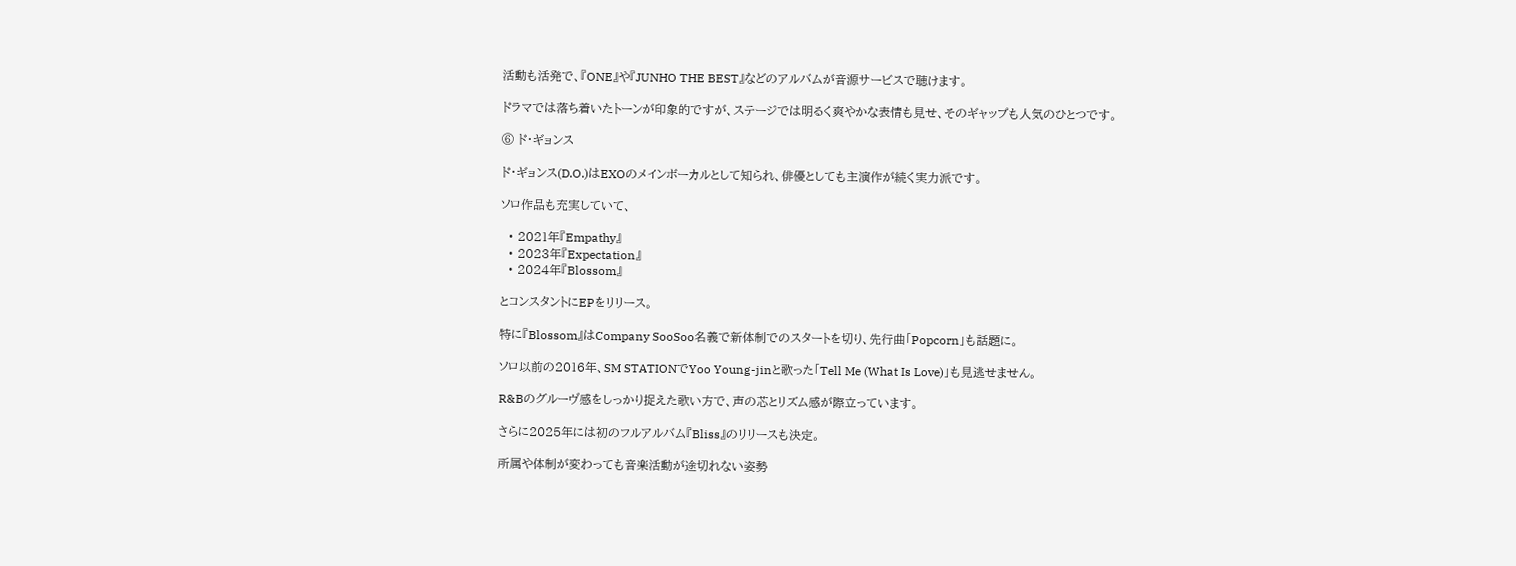活動も活発で、『ONE』や『JUNHO THE BEST』などのアルバムが音源サービスで聴けます。

ドラマでは落ち着いたトーンが印象的ですが、ステージでは明るく爽やかな表情も見せ、そのギャップも人気のひとつです。

⑥ ド・ギョンス

ド・ギョンス(D.O.)はEXOのメインボーカルとして知られ、俳優としても主演作が続く実力派です。

ソロ作品も充実していて、

  • 2021年『Empathy』
  • 2023年『Expectation』
  • 2024年『Blossom』

とコンスタントにEPをリリース。

特に『Blossom』はCompany SooSoo名義で新体制でのスタートを切り、先行曲「Popcorn」も話題に。

ソロ以前の2016年、SM STATIONでYoo Young-jinと歌った「Tell Me (What Is Love)」も見逃せません。

R&Bのグルーヴ感をしっかり捉えた歌い方で、声の芯とリズム感が際立っています。

さらに2025年には初のフルアルバム『Bliss』のリリースも決定。

所属や体制が変わっても音楽活動が途切れない姿勢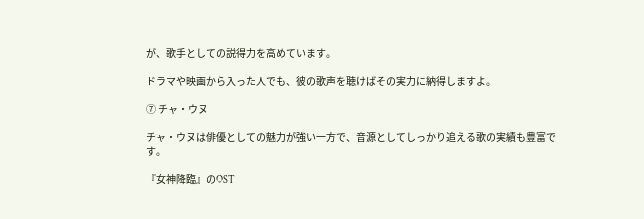が、歌手としての説得力を高めています。

ドラマや映画から入った人でも、彼の歌声を聴けばその実力に納得しますよ。

⑦ チャ・ウヌ

チャ・ウヌは俳優としての魅力が強い一方で、音源としてしっかり追える歌の実績も豊富です。

『女神降臨』のOST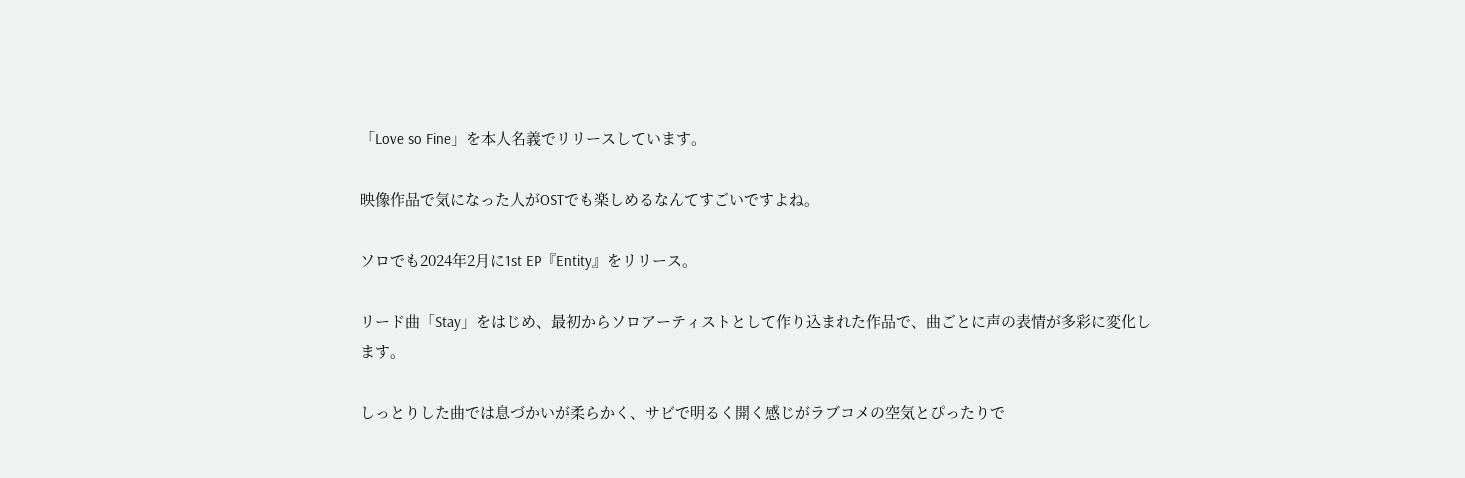「Love so Fine」を本人名義でリリースしています。

映像作品で気になった人がOSTでも楽しめるなんてすごいですよね。

ソロでも2024年2月に1st EP『Entity』をリリース。

リード曲「Stay」をはじめ、最初からソロアーティストとして作り込まれた作品で、曲ごとに声の表情が多彩に変化します。

しっとりした曲では息づかいが柔らかく、サビで明るく開く感じがラブコメの空気とぴったりで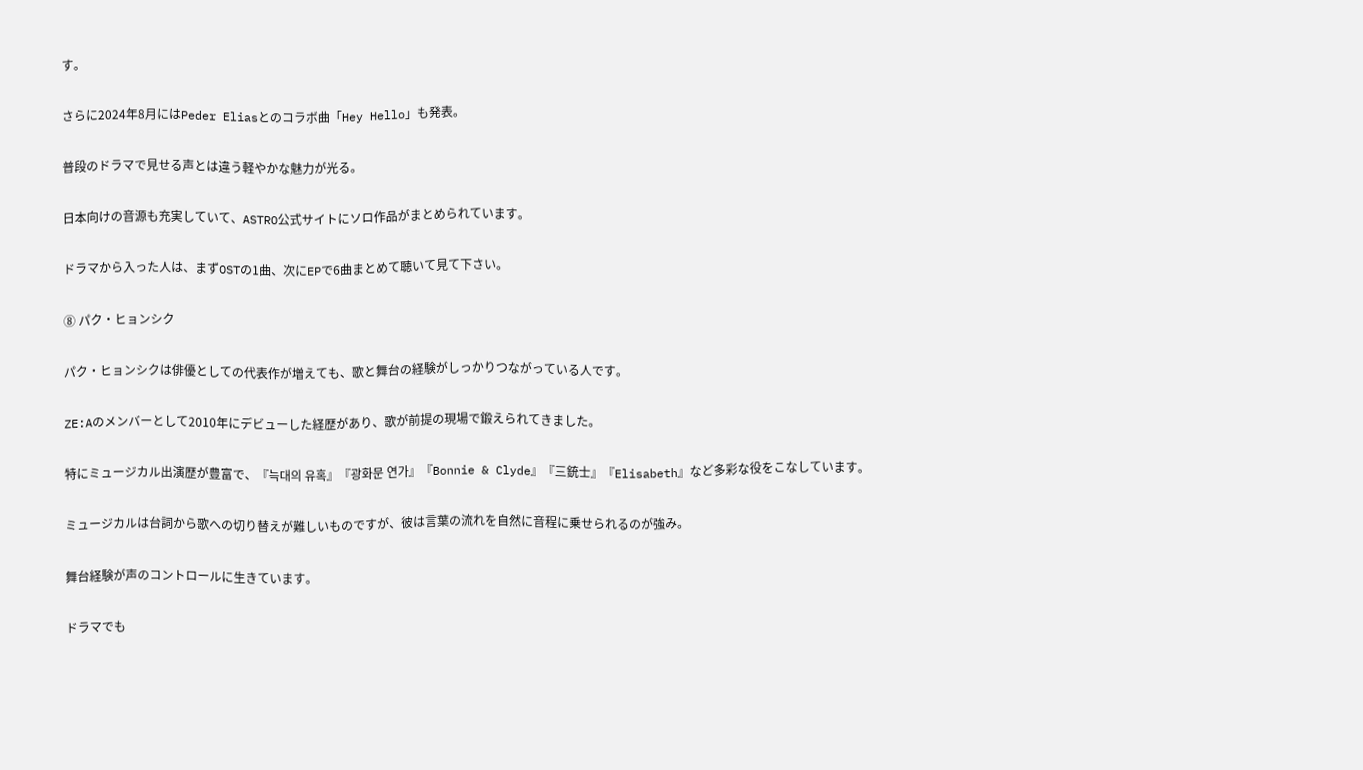す。

さらに2024年8月にはPeder Eliasとのコラボ曲「Hey Hello」も発表。

普段のドラマで見せる声とは違う軽やかな魅力が光る。

日本向けの音源も充実していて、ASTRO公式サイトにソロ作品がまとめられています。

ドラマから入った人は、まずOSTの1曲、次にEPで6曲まとめて聴いて見て下さい。

⑧ パク・ヒョンシク

パク・ヒョンシクは俳優としての代表作が増えても、歌と舞台の経験がしっかりつながっている人です。

ZE:Aのメンバーとして2010年にデビューした経歴があり、歌が前提の現場で鍛えられてきました。

特にミュージカル出演歴が豊富で、『늑대의 유혹』『광화문 연가』『Bonnie & Clyde』『三銃士』『Elisabeth』など多彩な役をこなしています。

ミュージカルは台詞から歌への切り替えが難しいものですが、彼は言葉の流れを自然に音程に乗せられるのが強み。

舞台経験が声のコントロールに生きています。

ドラマでも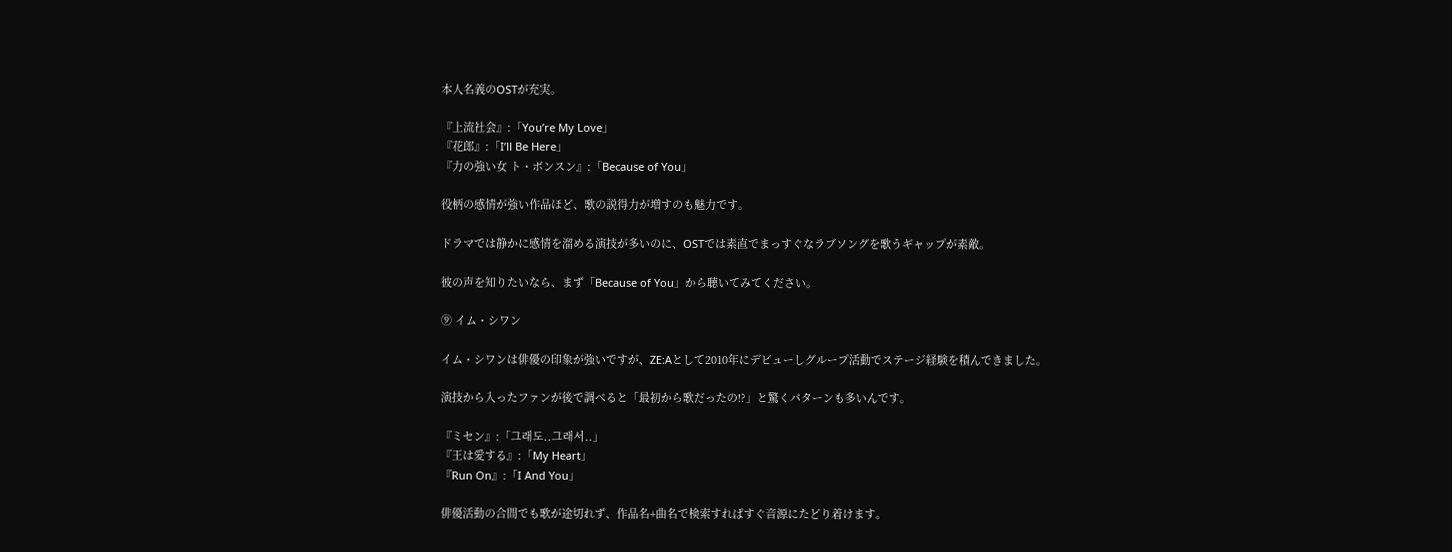本人名義のOSTが充実。

『上流社会』:「You’re My Love」
『花郎』:「I’ll Be Here」
『力の強い女 ト・ボンスン』:「Because of You」

役柄の感情が強い作品ほど、歌の説得力が増すのも魅力です。

ドラマでは静かに感情を溜める演技が多いのに、OSTでは素直でまっすぐなラブソングを歌うギャップが素敵。

彼の声を知りたいなら、まず「Because of You」から聴いてみてください。

⑨ イム・シワン

イム・シワンは俳優の印象が強いですが、ZE:Aとして2010年にデビューしグループ活動でステージ経験を積んできました。

演技から入ったファンが後で調べると「最初から歌だったの!?」と驚くパターンも多いんです。

『ミセン』:「그래도..그래서..」
『王は愛する』:「My Heart」
『Run On』:「I And You」

俳優活動の合間でも歌が途切れず、作品名+曲名で検索すればすぐ音源にたどり着けます。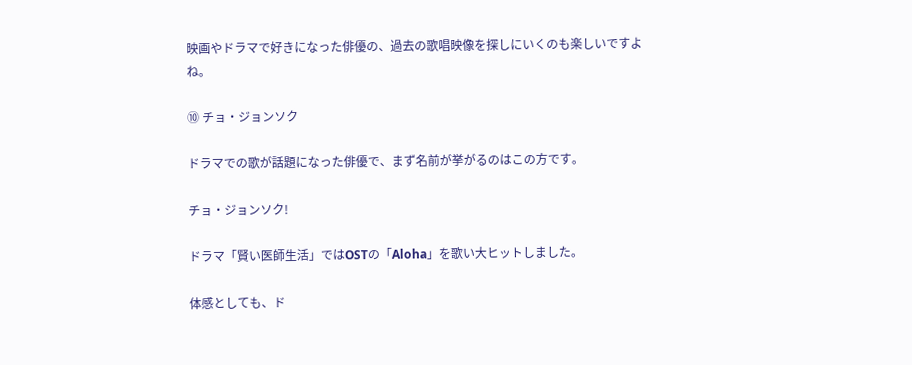映画やドラマで好きになった俳優の、過去の歌唱映像を探しにいくのも楽しいですよね。

⑩ チョ・ジョンソク

ドラマでの歌が話題になった俳優で、まず名前が挙がるのはこの方です。

チョ・ジョンソク!

ドラマ「賢い医師生活」ではOSTの「Aloha」を歌い大ヒットしました。

体感としても、ド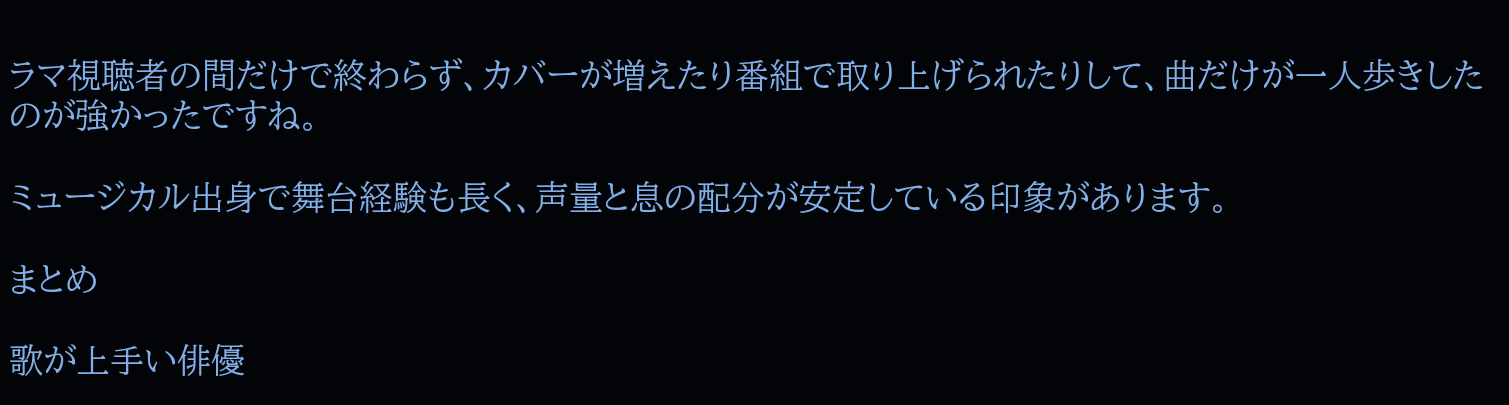ラマ視聴者の間だけで終わらず、カバーが増えたり番組で取り上げられたりして、曲だけが一人歩きしたのが強かったですね。

ミュージカル出身で舞台経験も長く、声量と息の配分が安定している印象があります。

まとめ

歌が上手い俳優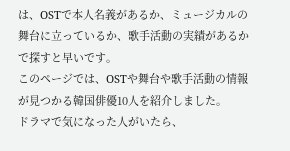は、OSTで本人名義があるか、ミュージカルの舞台に立っているか、歌手活動の実績があるかで探すと早いです。
このページでは、OSTや舞台や歌手活動の情報が見つかる韓国俳優10人を紹介しました。
ドラマで気になった人がいたら、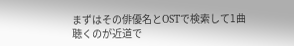まずはその俳優名とOSTで検索して1曲聴くのが近道で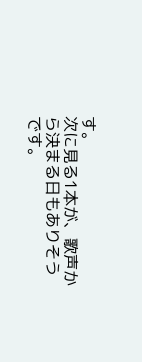す。
次に見る1本が、歌声から決まる日もありそうです。